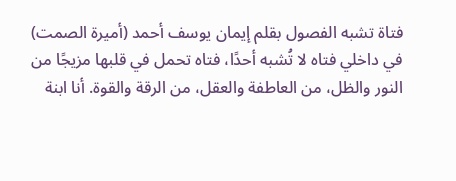فتاة تشبه الفصول بقلم إيمان يوسف أحمد (أميرة الصمت)
في داخلي فتاه لا تُشبه أحدًا، فتاه تحمل في قلبها مزيجًا من النور والظل، من العاطفة والعقل، من الرقة والقوة. أنا ابنة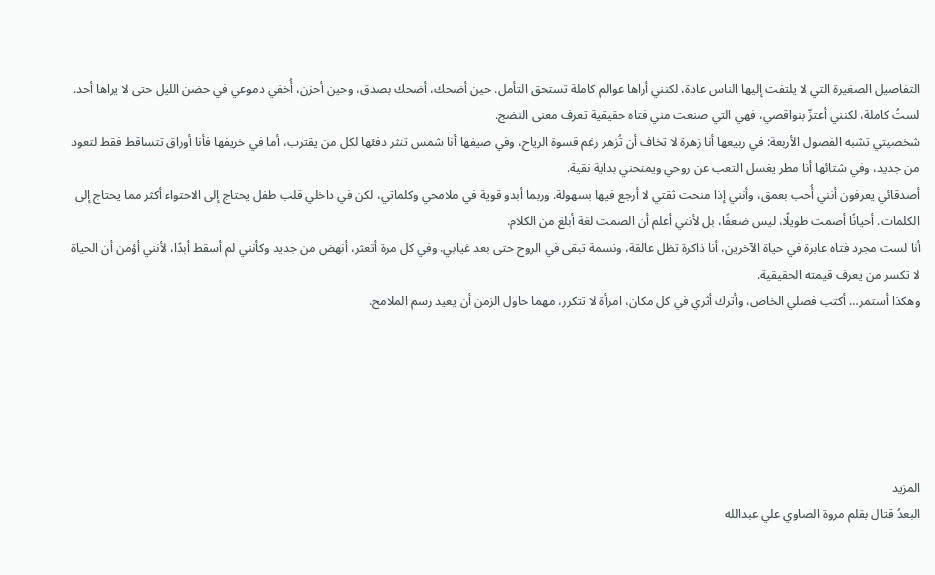التفاصيل الصغيرة التي لا يلتفت إليها الناس عادة، لكنني أراها عوالم كاملة تستحق التأمل. حين أضحك، أضحك بصدق، وحين أحزن، أُخفي دموعي في حضن الليل حتى لا يراها أحد. لستُ كاملة، لكنني أعتزّ بنواقصي، فهي التي صنعت مني فتاه حقيقية تعرف معنى النضج.
شخصيتي تشبه الفصول الأربعة: في ربيعها أنا زهرة لا تخاف أن تُزهر رغم قسوة الرياح، وفي صيفها أنا شمس تنثر دفئها لكل من يقترب، أما في خريفها فأنا أوراق تتساقط فقط لتعود من جديد، وفي شتائها أنا مطر يغسل التعب عن روحي ويمنحني بداية نقية.
أصدقائي يعرفون أنني أُحب بعمق، وأنني إذا منحت ثقتي لا أرجع فيها بسهولة. وربما أبدو قوية في ملامحي وكلماتي، لكن في داخلي قلب طفل يحتاج إلى الاحتواء أكثر مما يحتاج إلى الكلمات. أحيانًا أصمت طويلًا، ليس ضعفًا، بل لأنني أعلم أن الصمت لغة أبلغ من الكلام.
أنا لست مجرد فتاه عابرة في حياة الآخرين، أنا ذاكرة تظل عالقة، ونسمة تبقى في الروح حتى بعد غيابي. وفي كل مرة أتعثر، أنهض من جديد وكأنني لم أسقط أبدًا، لأنني أؤمن أن الحياة لا تكسر من يعرف قيمته الحقيقية.
وهكذا أستمر… أكتب فصلي الخاص، وأترك أثري في كل مكان، امرأة لا تتكرر، مهما حاول الزمن أن يعيد رسم الملامح.






المزيد
البعدُ قتال بقلم مروة الصاوي علي عبدالله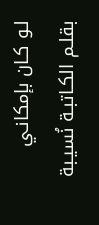لـو كـان بإمكانـي بقلـم الكـاتبـة نُسيـبة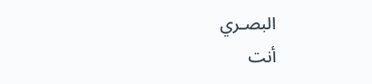البصـري
أنت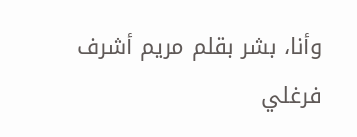وأنا، بشر بقلم مريم أشرف فرغلي